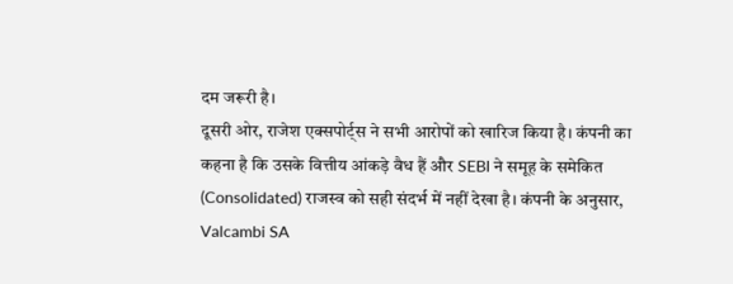दम जरूरी है।
दूसरी ओर, राजेश एक्सपोर्ट्स ने सभी आरोपों को खारिज किया है। कंपनी का कहना है कि उसके वित्तीय आंकड़े वैध हैं और SEBI ने समूह के समेकित (Consolidated) राजस्व को सही संदर्भ में नहीं देखा है। कंपनी के अनुसार, Valcambi SA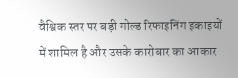वैश्विक स्तर पर बड़ी गोल्ड रिफाइनिंग इकाइयों में शामिल है और उसके कारोबार का आकार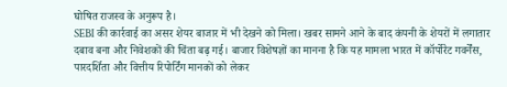घोषित राजस्व के अनुरूप है।
SEBI की कार्रवाई का असर शेयर बाजार में भी देखने को मिला। खबर सामने आने के बाद कंपनी के शेयरों में लगातार दबाव बना और निवेशकों की चिंता बढ़ गई। बाजार विशेषज्ञों का मानना है कि यह मामला भारत में कॉर्पोरेट गवर्नेंस, पारदर्शिता और वित्तीय रिपोर्टिंग मानकों को लेकर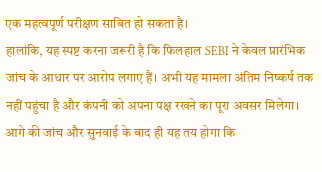एक महत्वपूर्ण परीक्षण साबित हो सकता है।
हालांकि, यह स्पष्ट करना जरूरी है कि फिलहाल SEBI ने केवल प्रारंभिक जांच के आधार पर आरोप लगाए हैं। अभी यह मामला अंतिम निष्कर्ष तक नहीं पहुंचा है और कंपनी को अपना पक्ष रखने का पूरा अवसर मिलेगा। आगे की जांच और सुनवाई के बाद ही यह तय होगा कि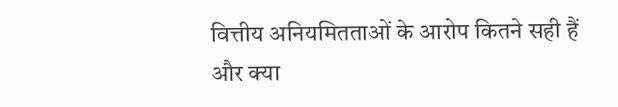वित्तीय अनियमितताओं के आरोप कितने सही हैं और क्या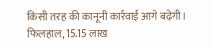किसी तरह की कानूनी कार्रवाई आगे बढ़ेगी।
फिलहाल, 15.15 लाख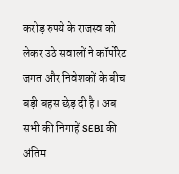करोड़ रुपये के राजस्व को लेकर उठे सवालों ने कॉर्पोरेट जगत और निवेशकों के बीच बड़ी बहस छेड़ दी है। अब सभी की निगाहें SEBI की अंतिम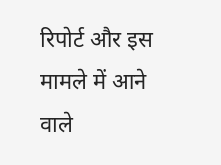रिपोर्ट और इस मामले में आने वाले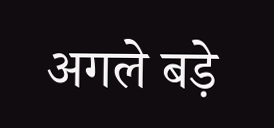अगले बड़े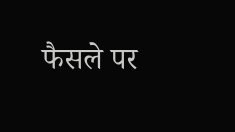फैसले पर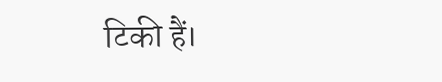टिकी हैं।